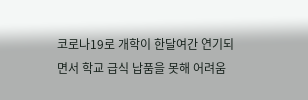코로나19로 개학이 한달여간 연기되면서 학교 급식 납품을 못해 어려움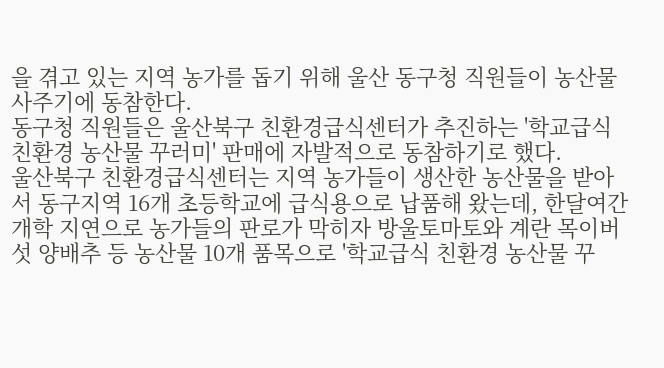을 겪고 있는 지역 농가를 돕기 위해 울산 동구청 직원들이 농산물 사주기에 동참한다.
동구청 직원들은 울산북구 친환경급식센터가 추진하는 '학교급식 친환경 농산물 꾸러미' 판매에 자발적으로 동참하기로 했다.
울산북구 친환경급식센터는 지역 농가들이 생산한 농산물을 받아서 동구지역 16개 초등학교에 급식용으로 납품해 왔는데, 한달여간 개학 지연으로 농가들의 판로가 막히자 방울토마토와 계란 목이버섯 양배추 등 농산물 10개 품목으로 '학교급식 친환경 농산물 꾸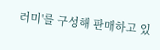러미'를 구성해 판매하고 있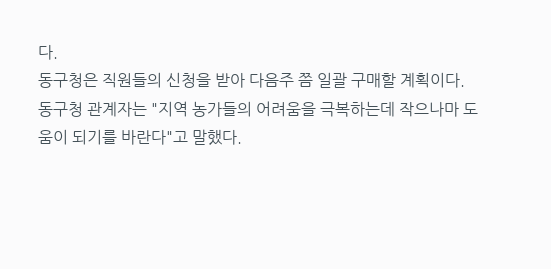다.
동구청은 직원들의 신청을 받아 다음주 쯤 일괄 구매할 계획이다.
동구청 관계자는 "지역 농가들의 어려움을 극복하는데 작으나마 도움이 되기를 바란다"고 말했다.